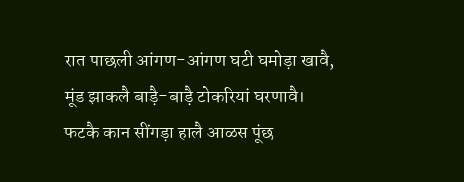रात पाछली आंगण-आंगण घटी घमोड़ा खावै,
मूंड झाकलै बाड़ै-बाड़ै टोकरियां घरणावै।
फटकै कान सींगड़ा हालै आळस पूंछ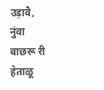उड़ावै,
नुंवा बाछरू री हेताळू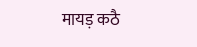मायड़ कठै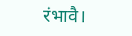रंभावै।